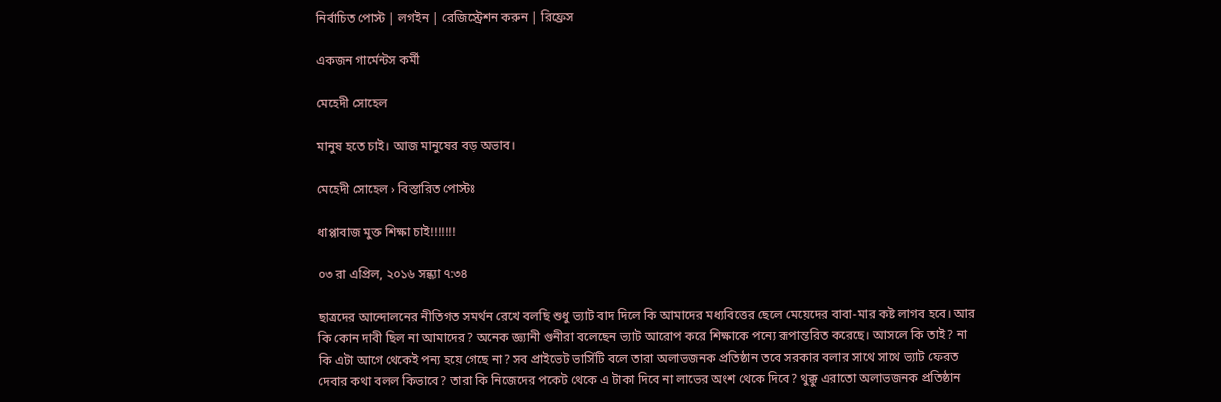নির্বাচিত পোস্ট | লগইন | রেজিস্ট্রেশন করুন | রিফ্রেস

একজন গার্মেন্টস কর্মী

মেহেদী সোহেল

মানুষ হতে চাই। আজ মানুষের বড় অভাব।

মেহেদী সোহেল › বিস্তারিত পোস্টঃ

ধাপ্পাবাজ মুক্ত শিক্ষা চাই!!!!!!!

০৩ রা এপ্রিল, ২০১৬ সন্ধ্যা ৭:৩৪

ছাত্রদের আন্দোলনের নীতিগত সমর্থন রেখে বলছি শুধু ভ্যাট বাদ দিলে কি আমাদের মধ্যবিত্তের ছেলে মেয়েদের বাবা-মার কষ্ট লাগব হবে। আর কি কোন দাবী ছিল না আমাদের? অনেক জ্ঞ্যানী গুনীরা বলেছেন ভ্যাট আরোপ করে শিক্ষাকে পন্যে রূপান্তরিত করেছে। আসলে কি তাই? না কি এটা আগে থেকেই পন্য হয়ে গেছে না? সব প্রাইভেট ভার্সিটি বলে তারা অলাভজনক প্রতিষ্ঠান তবে সরকার বলার সাথে সাথে ভ্যাট ফেরত দেবার কথা বলল কিভাবে? তারা কি নিজেদের পকেট থেকে এ টাকা দিবে না লাভের অংশ থেকে দিবে? থুক্কু এরাতো অলাভজনক প্রতিষ্ঠান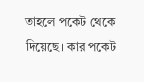তাহলে পকেট থেকে দিয়েছে। কার পকেট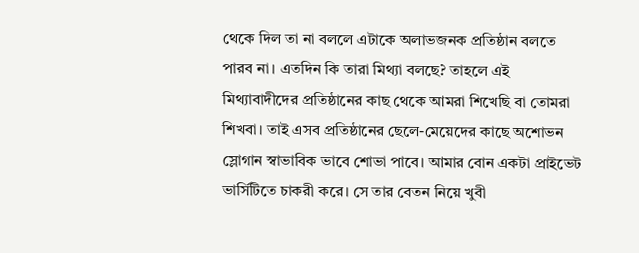থেকে দিল তা না বললে এটাকে অলাভজনক প্রতিষ্ঠান বলতে পারব না। এতদিন কি তারা মিথ্যা বলছে? তাহলে এই মিথ্যাবাদীদের প্রতিষ্ঠানের কাছ থেকে আমরা শিখেছি বা তোমরা শিখবা। তাই এসব প্রতিষ্ঠানের ছেলে-মেয়েদের কাছে অশোভন স্লোগান স্বাভাবিক ভাবে শোভা পাবে। আমার বোন একটা প্রাইভেট ভার্সিটিতে চাকরী করে। সে তার বেতন নিয়ে খুবী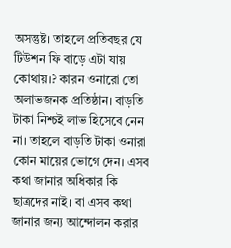অসন্তুষ্ট। তাহলে প্রতিবছর যে টিউশন ফি বাড়ে এটা যায় কোথায়।? কারন ওনারো তো অলাভজনক প্রতিষ্ঠান। বাড়তি টাকা নিশ্চই লাভ হিসেবে নেন না। তাহলে বাড়তি টাকা ওনারা কোন মায়ের ভোগে দেন। এসব কথা জানার অধিকার কি ছাত্রদের নাই। বা এসব কথা জানার জন্য আন্দোলন করার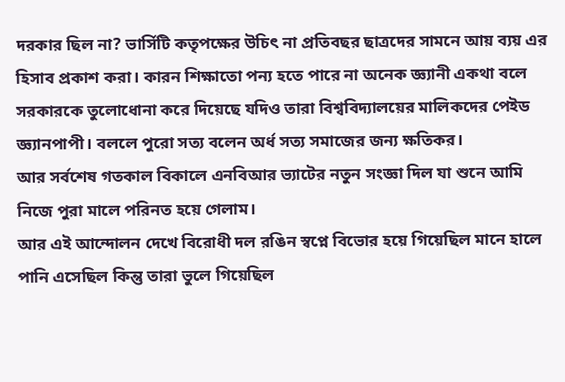দরকার ছিল না? ভার্সিটি কতৃপক্ষের উচিৎ না প্রতিবছর ছাত্রদের সামনে আয় ব্যয় এর হিসাব প্রকাশ করা। কারন শিক্ষাতো পন্য হতে পারে না অনেক জ্ঞ্যানী একথা বলে সরকারকে তুলোধোনা করে দিয়েছে যদিও তারা বিশ্ববিদ্যালয়ের মালিকদের পেইড জ্ঞ্যানপাপী। বললে পুরো সত্য বলেন অর্ধ সত্য সমাজের জন্য ক্ষতিকর।
আর সর্বশেষ গতকাল বিকালে এনবিআর ভ্যাটের নতুন সংজ্ঞা দিল যা শুনে আমি নিজে পুরা মালে পরিনত হয়ে গেলাম।
আর এই আন্দোলন দেখে বিরোধী দল রঙিন স্বপ্নে বিভোর হয়ে গিয়েছিল মানে হালে পানি এসেছিল কিন্তু তারা ভুলে গিয়েছিল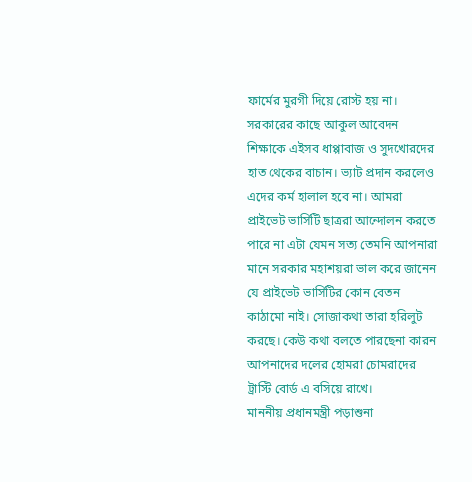ফার্মের মুরগী দিয়ে রোস্ট হয় না।
সরকারের কাছে আকুল আবেদন শিক্ষাকে এইসব ধাপ্পাবাজ ও সুদখোরদের হাত থেকের বাচান। ভ্যাট প্রদান করলেও এদের কর্ম হালাল হবে না। আমরা প্রাইভেট ভার্সিটি ছাত্ররা আন্দোলন করতে পারে না এটা যেমন সত্য তেমনি আপনারা মানে সরকার মহাশয়রা ভাল করে জানেন যে প্রাইভেট ভার্সিটির কোন বেতন কাঠামো নাই। সোজাকথা তারা হরিলুট করছে। কেউ কথা বলতে পারছেনা কারন আপনাদের দলের হোমরা চোমরাদের ট্রাস্টি বোর্ড এ বসিয়ে রাখে।
মাননীয় প্রধানমন্ত্রী পড়াশুনা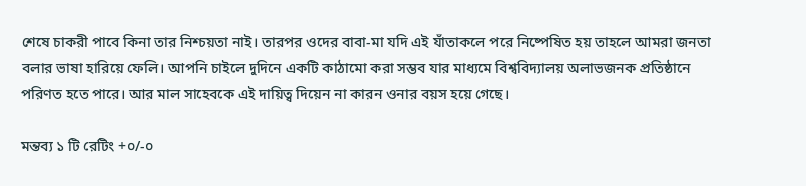শেষে চাকরী পাবে কিনা তার নিশ্চয়তা নাই। তারপর ওদের বাবা-মা যদি এই যাঁতাকলে পরে নিষ্পেষিত হয় তাহলে আমরা জনতা বলার ভাষা হারিয়ে ফেলি। আপনি চাইলে দুদিনে একটি কাঠামো করা সম্ভব যার মাধ্যমে বিশ্ববিদ্যালয় অলাভজনক প্রতিষ্ঠানে পরিণত হতে পারে। আর মাল সাহেবকে এই দায়িত্ব দিয়েন না কারন ওনার বয়স হয়ে গেছে।

মন্তব্য ১ টি রেটিং +০/-০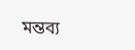মন্তব্য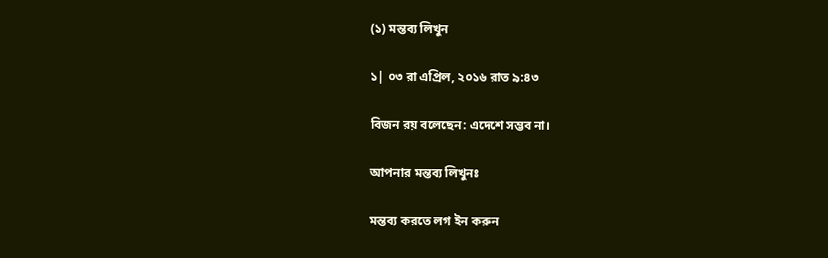(১) মন্তব্য লিখুন

১| ০৩ রা এপ্রিল, ২০১৬ রাত ৯:৪৩

বিজন রয় বলেছেন: এদেশে সম্ভব না।

আপনার মন্তব্য লিখুনঃ

মন্তব্য করতে লগ ইন করুন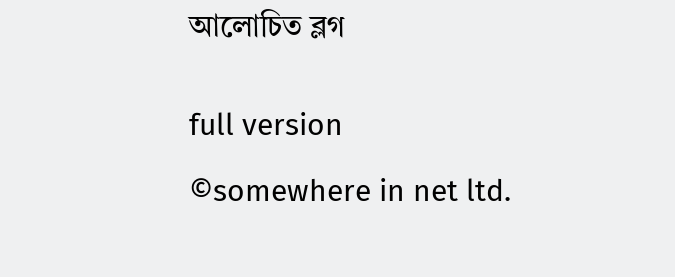আলোচিত ব্লগ


full version

©somewhere in net ltd.